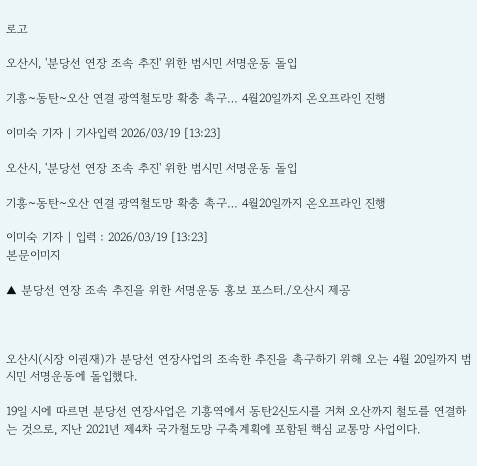로고

오산시, '분당선 연장 조속 추진' 위한 범시민 서명운동 돌입

기흥~동탄~오산 연결 광역철도망 확충 촉구… 4월20일까지 온오프라인 진행

이미숙 기자 | 기사입력 2026/03/19 [13:23]

오산시, '분당선 연장 조속 추진' 위한 범시민 서명운동 돌입

기흥~동탄~오산 연결 광역철도망 확충 촉구… 4월20일까지 온오프라인 진행

이미숙 기자 | 입력 : 2026/03/19 [13:23]
본문이미지

▲ 분당선 연장 조속 추진을 위한 서명운동 홍보 포스터./오산시 제공



오산시(시장 이권재)가 분당선 연장사업의 조속한 추진을 촉구하기 위해 오는 4월 20일까지 범시민 서명운동에 돌입했다.

19일 시에 따르면 분당선 연장사업은 기흥역에서 동탄2신도시를 거쳐 오산까지 철도를 연결하는 것으로, 지난 2021년 제4차 국가철도망 구축계획에 포함된 핵심 교통망 사업이다.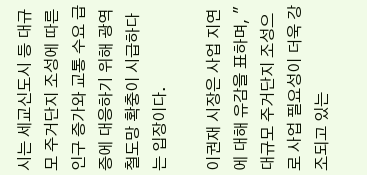시는 세교신도시 등 대규모 주거단지 조성에 따른 인구 증가와 교통 수요 급증에 대응하기 위해 광역철도망 확충이 시급하다는 입장이다.

이권재 시장은 사업 지연에 대해 유감을 표하며, "대규모 주거단지 조성으로 사업 필요성이 더욱 강조되고 있는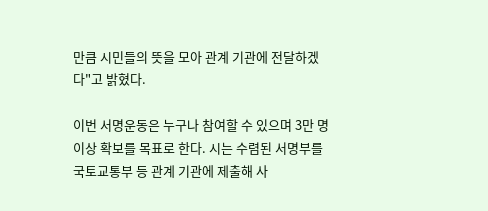만큼 시민들의 뜻을 모아 관계 기관에 전달하겠다"고 밝혔다.

이번 서명운동은 누구나 참여할 수 있으며 3만 명 이상 확보를 목표로 한다. 시는 수렴된 서명부를 국토교통부 등 관계 기관에 제출해 사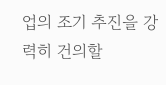업의 조기 추진을 강력히 건의할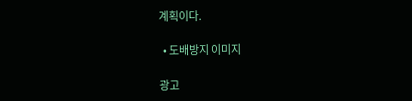계획이다.

  • 도배방지 이미지

광고